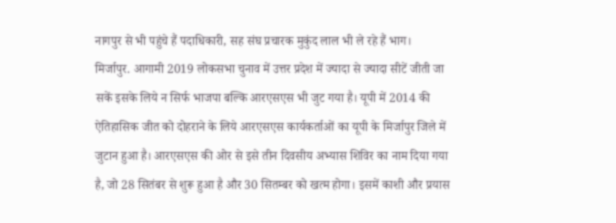नागपुर से भी पहुंचे हैं पदाधिकारी, सह संघ प्रचारक मुकुंद लाल भी ले रहे हैं भाग।
मिर्जापुर. आगामी 2019 लोकसभा चुनाव में उत्तर प्रदेश में ज्यादा से ज्यादा सीटें जीती जा सकें इसके लिये न सिर्फ भाजपा बल्कि आरएसएस भी जुट गया है। यूपी में 2014 की ऐतिहासिक जीत को दोहराने के लिये आरएसएस कार्यकर्ताओं का यूपी के मिर्जापुर जिले में जुटान हुआ है। आरएसएस की ओर से इसे तीन दिवसीय अभ्यास शिविर का नाम दिया गया है, जो 28 सितंबर से शुरू हुआ है और 30 सितम्बर को खत्म होगा। इसमें काशी और प्रयास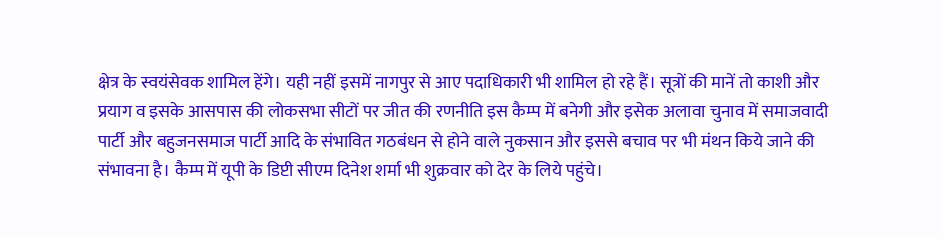क्षेत्र के स्वयंसेवक शामिल हेंगे। यही नहीं इसमें नागपुर से आए पदाधिकारी भी शामिल हो रहे हैं। सूत्रों की मानें तो काशी और प्रयाग व इसके आसपास की लोकसभा सीटों पर जीत की रणनीति इस कैम्प में बनेगी और इसेक अलावा चुनाव में समाजवादी पार्टी और बहुजनसमाज पार्टी आदि के संभावित गठबंधन से होने वाले नुकसान और इससे बचाव पर भी मंथन किये जाने की संभावना है। कैम्प में यूपी के डिप्टी सीएम दिनेश शर्मा भी शुक्रवार को देर के लिये पहुंचे।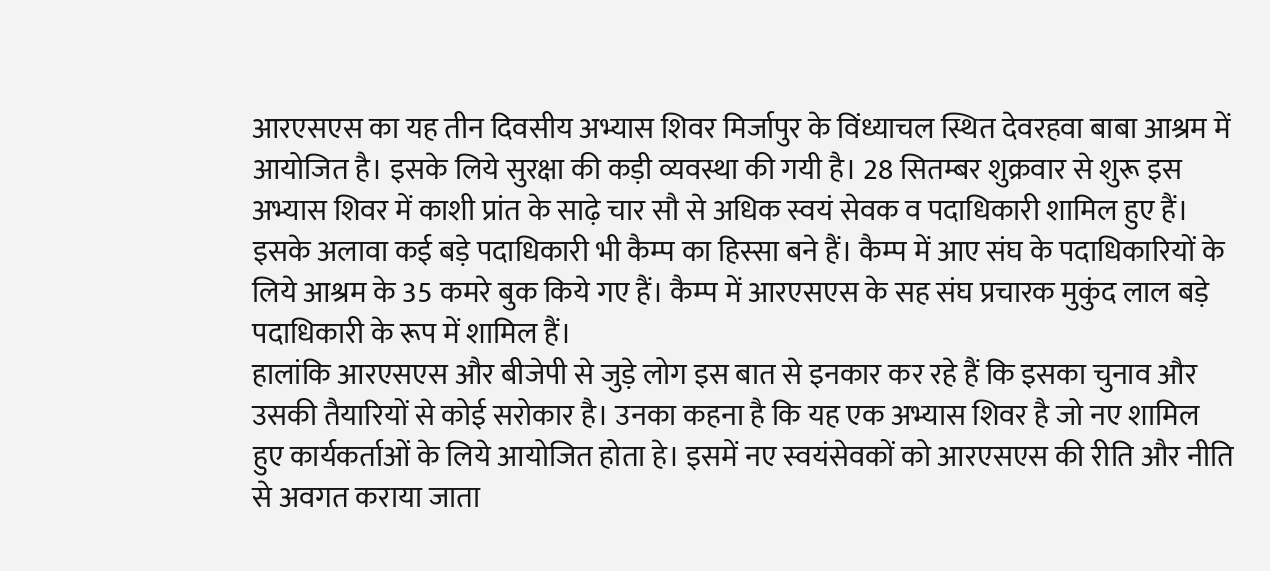आरएसएस का यह तीन दिवसीय अभ्यास शिवर मिर्जापुर के विंध्याचल स्थित देवरहवा बाबा आश्रम में आयोजित है। इसके लिये सुरक्षा की कड़ी व्यवस्था की गयी है। 28 सितम्बर शुक्रवार से शुरू इस अभ्यास शिवर में काशी प्रांत के साढ़े चार सौ से अधिक स्वयं सेवक व पदाधिकारी शामिल हुए हैं। इसके अलावा कई बड़े पदाधिकारी भी कैम्प का हिस्सा बने हैं। कैम्प में आए संघ के पदाधिकारियों के लिये आश्रम के 35 कमरे बुक किये गए हैं। कैम्प में आरएसएस के सह संघ प्रचारक मुकुंद लाल बड़े पदाधिकारी के रूप में शामिल हैं।
हालांकि आरएसएस और बीजेपी से जुड़े लोग इस बात से इनकार कर रहे हैं कि इसका चुनाव और उसकी तैयारियों से कोई सरोकार है। उनका कहना है कि यह एक अभ्यास शिवर है जो नए शामिल हुए कार्यकर्ताओं के लिये आयोजित होता हे। इसमें नए स्वयंसेवकों को आरएसएस की रीति और नीति से अवगत कराया जाता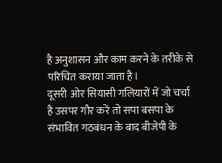है अनुशासन और काम करने के तरीके से परिचित कराया जाता है।
दूसरी ओर सियासी गलियारों में जो चर्चा है उसपर गौर करें तो सपा बसपा के संभावित गठबंधन के बाद बीजेपी के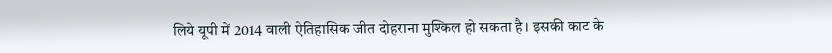लिये यूपी में 2014 वाली ऐतिहासिक जीत दोहराना मुश्किल हो सकता है। इसकी काट के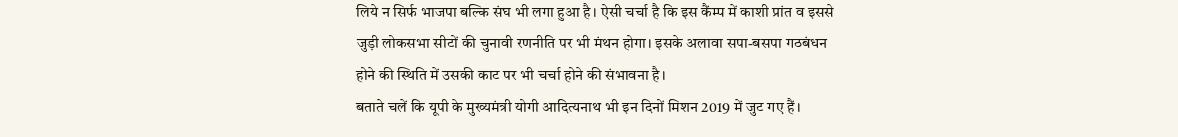लिये न सिर्फ भाजपा बल्कि संघ भी लगा हुआ है। ऐसी चर्चा है कि इस कैंम्प में काशी प्रांत व इससे जुड़ी लोकसभा सीटों की चुनावी रणनीति पर भी मंथन होगा। इसके अलावा सपा-बसपा गठबंधन होने की स्थिति में उसकी काट पर भी चर्चा होने की संभावना है।
बताते चलें कि यूपी के मुख्यमंत्री योगी आदित्यनाथ भी इन दिनों मिशन 2019 में जुट गए हैं।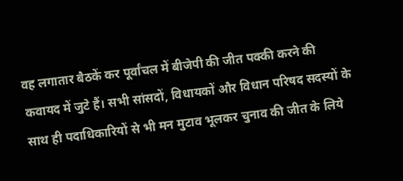वह लगातार बैठकें कर पूर्वांचल में बीजेपी की जीत पक्की करने की कवायद में जुटे हैं। सभी सांसदों, विधायकों और विधान परिषद सदस्यों के साथ ही पदाधिकारियों से भी मन मुटाव भूलकर चुनाव की जीत के लिये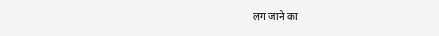लग जाने का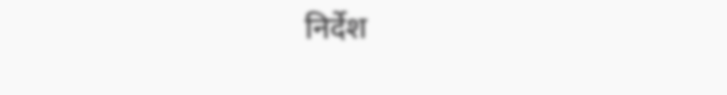निर्देश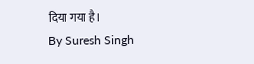दिया गया है।
By Suresh Singh